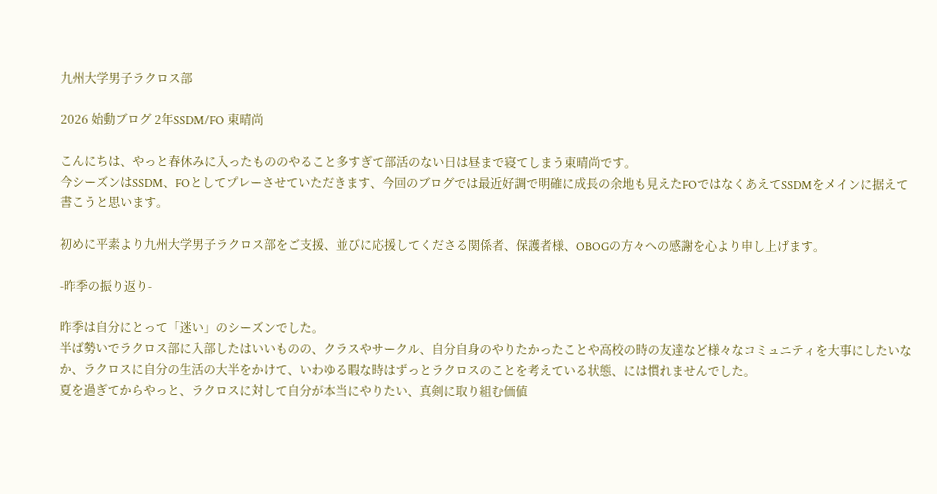九州大学男子ラクロス部

2026 始動ブログ 2年SSDM/FO 東晴尚

こんにちは、やっと春休みに入ったもののやること多すぎて部活のない日は昼まで寝てしまう東晴尚です。
今シーズンはSSDM、FOとしてプレーさせていただきます、今回のブログでは最近好調で明確に成長の余地も見えたFOではなくあえてSSDMをメインに据えて書こうと思います。

初めに平素より九州大学男子ラクロス部をご支援、並びに応援してくださる関係者、保護者様、OBOGの方々への感謝を心より申し上げます。

-昨季の振り返り-

昨季は自分にとって「迷い」のシーズンでした。
半ば勢いでラクロス部に入部したはいいものの、クラスやサークル、自分自身のやりたかったことや高校の時の友達など様々なコミュニティを大事にしたいなか、ラクロスに自分の生活の大半をかけて、いわゆる暇な時はずっとラクロスのことを考えている状態、には慣れませんでした。
夏を過ぎてからやっと、ラクロスに対して自分が本当にやりたい、真剣に取り組む価値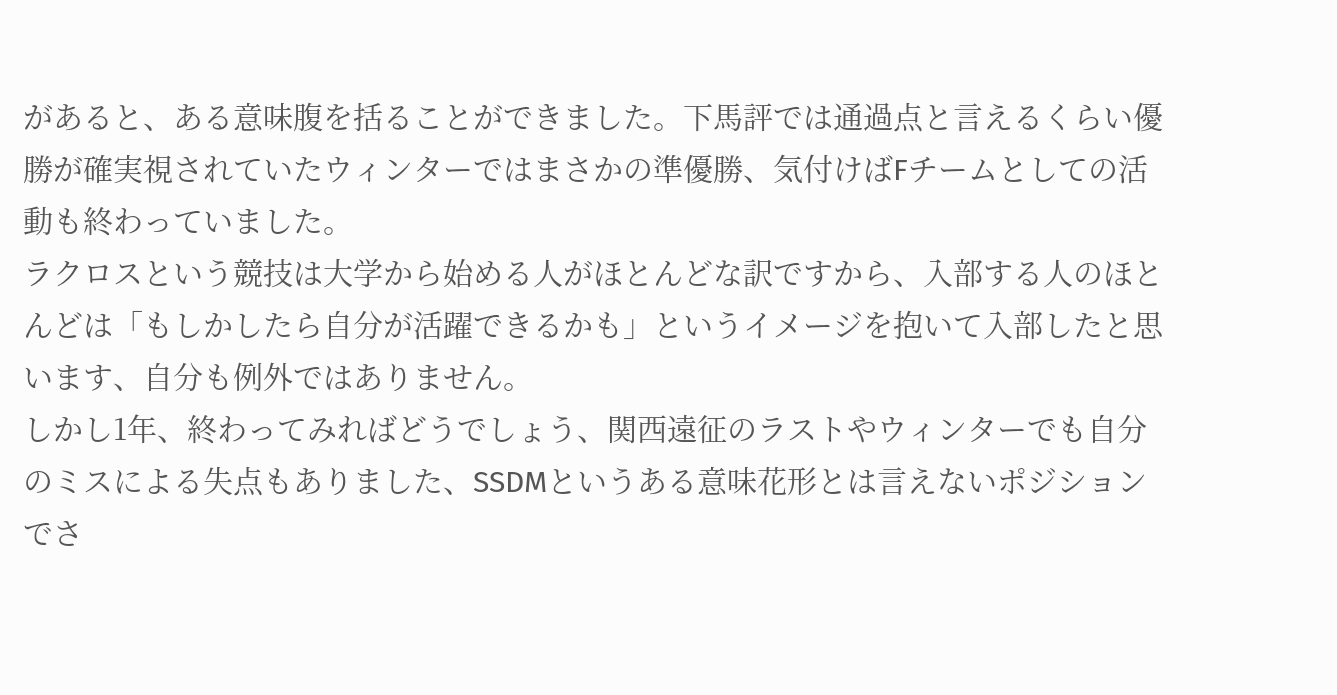があると、ある意味腹を括ることができました。下馬評では通過点と言えるくらい優勝が確実視されていたウィンターではまさかの準優勝、気付けばFチームとしての活動も終わっていました。
ラクロスという競技は大学から始める人がほとんどな訳ですから、入部する人のほとんどは「もしかしたら自分が活躍できるかも」というイメージを抱いて入部したと思います、自分も例外ではありません。
しかし1年、終わってみればどうでしょう、関西遠征のラストやウィンターでも自分のミスによる失点もありました、SSDMというある意味花形とは言えないポジションでさ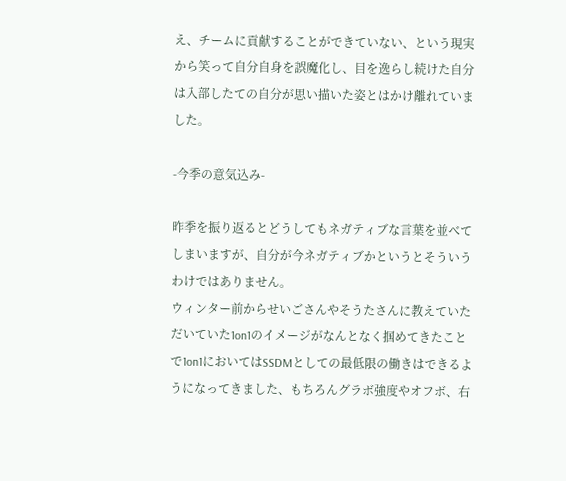え、チームに貢献することができていない、という現実から笑って自分自身を誤魔化し、目を逸らし続けた自分は入部したての自分が思い描いた姿とはかけ離れていました。

-今季の意気込み-

昨季を振り返るとどうしてもネガティブな言葉を並べてしまいますが、自分が今ネガティブかというとそういうわけではありません。
ウィンター前からせいごさんやそうたさんに教えていただいていた1on1のイメージがなんとなく掴めてきたことで1on1においてはSSDMとしての最低限の働きはできるようになってきました、もちろんグラボ強度やオフボ、右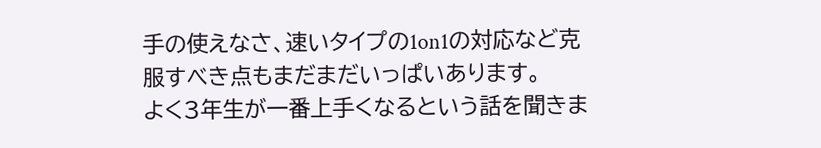手の使えなさ、速いタイプの1on1の対応など克服すべき点もまだまだいっぱいあります。
よく3年生が一番上手くなるという話を聞きま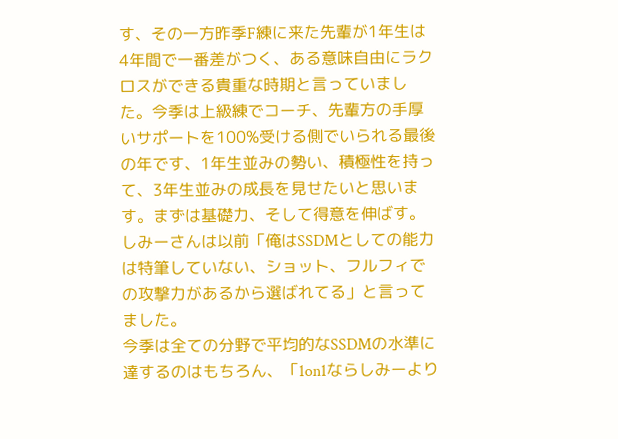す、その一方昨季F練に来た先輩が1年生は4年間で一番差がつく、ある意味自由にラクロスができる貴重な時期と言っていました。今季は上級練でコーチ、先輩方の手厚いサポートを100%受ける側でいられる最後の年です、1年生並みの勢い、積極性を持って、3年生並みの成長を見せたいと思います。まずは基礎力、そして得意を伸ばす。
しみーさんは以前「俺はSSDMとしての能力は特筆していない、ショット、フルフィでの攻撃力があるから選ばれてる」と言ってました。
今季は全ての分野で平均的なSSDMの水準に達するのはもちろん、「1on1ならしみーより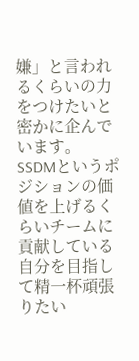嫌」と言われるくらいの力をつけたいと密かに企んでいます。
SSDMというポジションの価値を上げるくらいチームに貢献している自分を目指して精一杯頑張りたい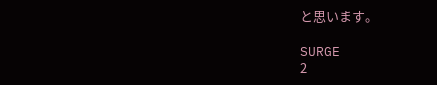と思います。

SURGE
2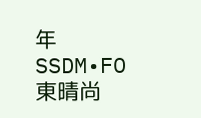年SSDM•FO 東晴尚